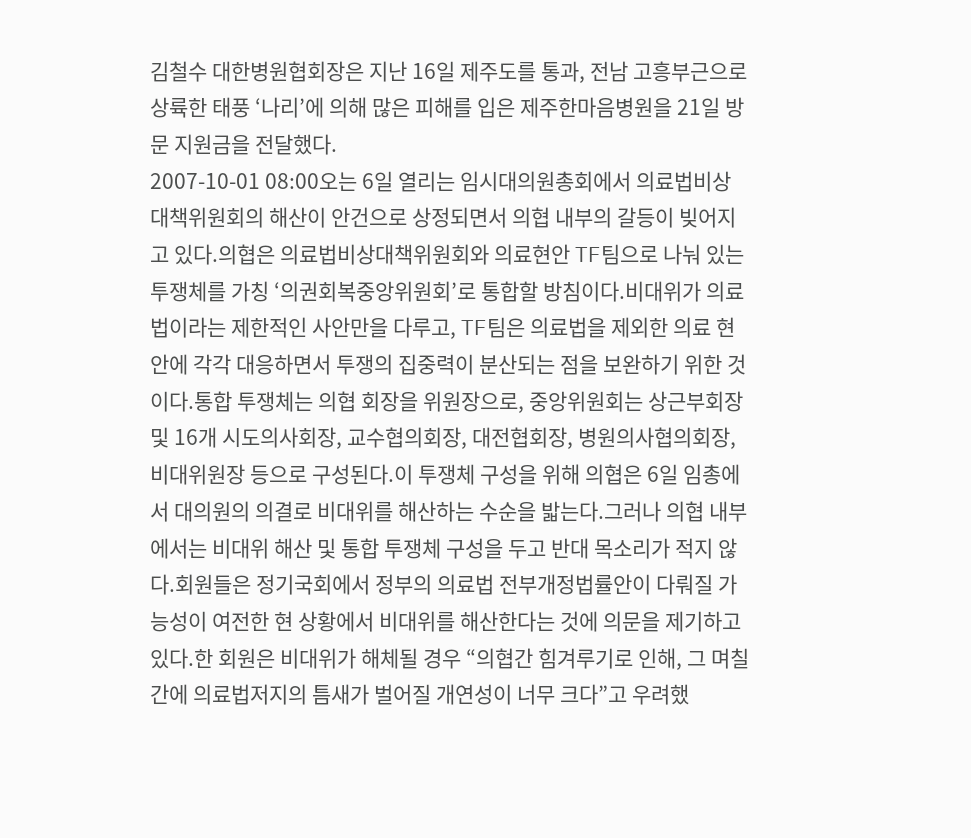김철수 대한병원협회장은 지난 16일 제주도를 통과, 전남 고흥부근으로 상륙한 태풍 ‘나리’에 의해 많은 피해를 입은 제주한마음병원을 21일 방문 지원금을 전달했다.
2007-10-01 08:00오는 6일 열리는 임시대의원총회에서 의료법비상대책위원회의 해산이 안건으로 상정되면서 의협 내부의 갈등이 빚어지고 있다.의협은 의료법비상대책위원회와 의료현안 TF팀으로 나눠 있는 투쟁체를 가칭 ‘의권회복중앙위원회’로 통합할 방침이다.비대위가 의료법이라는 제한적인 사안만을 다루고, TF팀은 의료법을 제외한 의료 현안에 각각 대응하면서 투쟁의 집중력이 분산되는 점을 보완하기 위한 것이다.통합 투쟁체는 의협 회장을 위원장으로, 중앙위원회는 상근부회장 및 16개 시도의사회장, 교수협의회장, 대전협회장, 병원의사협의회장, 비대위원장 등으로 구성된다.이 투쟁체 구성을 위해 의협은 6일 임총에서 대의원의 의결로 비대위를 해산하는 수순을 밟는다.그러나 의협 내부에서는 비대위 해산 및 통합 투쟁체 구성을 두고 반대 목소리가 적지 않다.회원들은 정기국회에서 정부의 의료법 전부개정법률안이 다뤄질 가능성이 여전한 현 상황에서 비대위를 해산한다는 것에 의문을 제기하고 있다.한 회원은 비대위가 해체될 경우 “의협간 힘겨루기로 인해, 그 며칠간에 의료법저지의 틈새가 벌어질 개연성이 너무 크다”고 우려했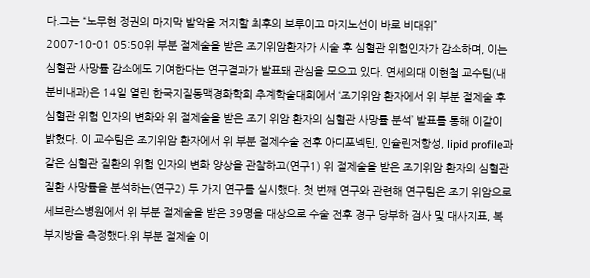다.그는 “노무현 정권의 마지막 발악을 저지할 최후의 보루이고 마지노선이 바로 비대위”
2007-10-01 05:50위 부분 절제술을 받은 조기위암환자가 시술 후 심혈관 위험인자가 감소하며, 이는 심혈관 사망률 감소에도 기여한다는 연구결과가 발표돼 관심을 모으고 있다. 연세의대 이현철 교수팀(내분비내과)은 14일 열린 한국지질동맥경화학회 추계학술대회에서 ‘조기위암 환자에서 위 부분 절제술 후 심혈관 위험 인자의 변화와 위 절제술을 받은 조기 위암 환자의 심혈관 사망률 분석’ 발표를 통해 이같이 밝혔다. 이 교수팀은 조기위암 환자에서 위 부분 절제수술 전후 아디포넥틴, 인슐린저항성, lipid profile과 같은 심혈관 질환의 위험 인자의 변화 양상을 관찰하고(연구1) 위 절제술을 받은 조기위암 환자의 심혈관 질환 사망률을 분석하는(연구2) 두 가지 연구를 실시했다. 첫 번째 연구와 관련해 연구팀은 조기 위암으로 세브란스병원에서 위 부분 절제술을 받은 39명을 대상으로 수술 전후 경구 당부하 검사 및 대사지표, 복부지방을 측정했다.위 부분 절제술 이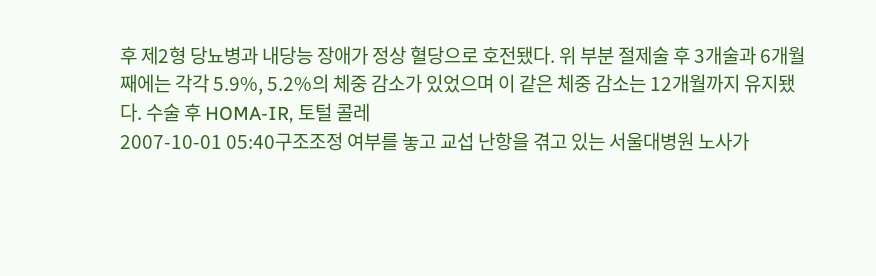후 제2형 당뇨병과 내당능 장애가 정상 혈당으로 호전됐다. 위 부분 절제술 후 3개술과 6개월째에는 각각 5.9%, 5.2%의 체중 감소가 있었으며 이 같은 체중 감소는 12개월까지 유지됐다. 수술 후 HOMA-IR, 토털 콜레
2007-10-01 05:40구조조정 여부를 놓고 교섭 난항을 겪고 있는 서울대병원 노사가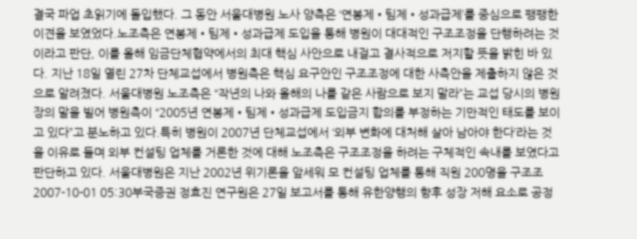결국 파업 초읽기에 돌입했다. 그 동안 서울대병원 노사 양측은 ‘연봉제•팀제•성과급제’를 중심으로 팽팽한 이견을 보였었다.노조측은 연봉제•팀제•성과급제 도입을 통해 병원이 대대적인 구조조정을 단행하려는 것이라고 판단, 이를 올해 임금단체협약에서의 최대 핵심 사안으로 내걸고 결사적으로 저지할 뜻을 밝힌 바 있다. 지난 18일 열린 27차 단체교섭에서 병원측은 핵심 요구안인 구조조정에 대한 사측안을 제출하지 않은 것으로 알려졌다. 서울대병원 노조측은 “작년의 나와 올해의 나를 같은 사람으로 보지 말라”는 교섭 당시의 병원장의 말을 빌어 병원측이 “2005년 연봉제•팀제•성과급제 도입금지 합의를 부정하는 기만적인 태도를 보이고 있다”고 분노하고 있다.특히 병원이 2007년 단체교섭에서 ‘외부 변화에 대처해 살아 남아야 한다’라는 것을 이유로 들며 외부 컨설팅 업체를 거론한 것에 대해 노조측은 구조조정을 하려는 구체적인 속내를 보였다고 판단하고 있다. 서울대병원은 지난 2002년 위기론을 앞세워 모 컨설팅 업체를 통해 직원 200명을 구조조
2007-10-01 05:30부국증권 정효진 연구원은 27일 보고서를 통해 유한양행의 향후 성장 저해 요소로 공정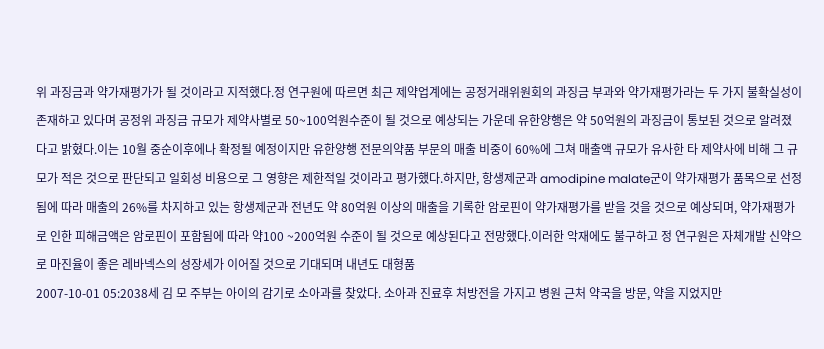위 과징금과 약가재평가가 될 것이라고 지적했다.정 연구원에 따르면 최근 제약업계에는 공정거래위원회의 과징금 부과와 약가재평가라는 두 가지 불확실성이 존재하고 있다며 공정위 과징금 규모가 제약사별로 50~100억원수준이 될 것으로 예상되는 가운데 유한양행은 약 50억원의 과징금이 통보된 것으로 알려졌다고 밝혔다.이는 10월 중순이후에나 확정될 예정이지만 유한양행 전문의약품 부문의 매출 비중이 60%에 그쳐 매출액 규모가 유사한 타 제약사에 비해 그 규모가 적은 것으로 판단되고 일회성 비용으로 그 영향은 제한적일 것이라고 평가했다.하지만, 항생제군과 amodipine malate군이 약가재평가 품목으로 선정됨에 따라 매출의 26%를 차지하고 있는 항생제군과 전년도 약 80억원 이상의 매출을 기록한 암로핀이 약가재평가를 받을 것을 것으로 예상되며, 약가재평가로 인한 피해금액은 암로핀이 포함됨에 따라 약100 ~200억원 수준이 될 것으로 예상된다고 전망했다.이러한 악재에도 불구하고 정 연구원은 자체개발 신약으로 마진율이 좋은 레바넥스의 성장세가 이어질 것으로 기대되며 내년도 대형품
2007-10-01 05:2038세 김 모 주부는 아이의 감기로 소아과를 찾았다. 소아과 진료후 처방전을 가지고 병원 근처 약국을 방문, 약을 지었지만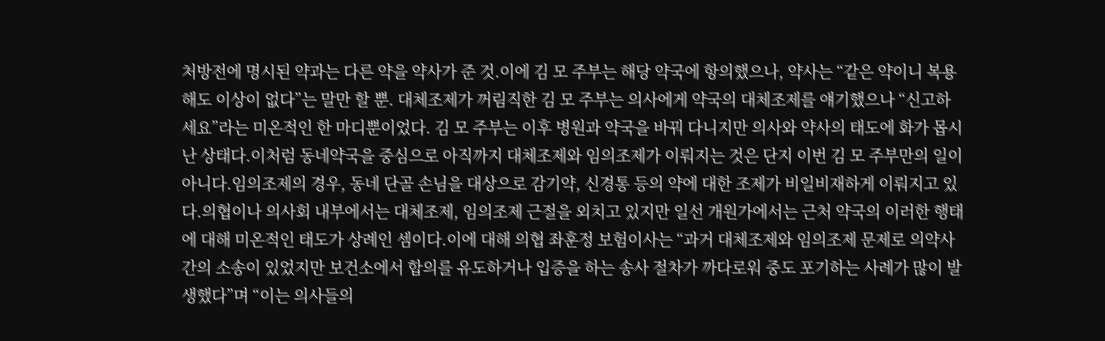처방전에 명시된 약과는 다른 약을 약사가 준 것.이에 김 모 주부는 해당 약국에 항의했으나, 약사는 “같은 약이니 복용해도 이상이 없다”는 말만 할 뿐. 대체조제가 꺼림직한 김 모 주부는 의사에게 약국의 대체조제를 얘기했으나 “신고하세요”라는 미온적인 한 마디뿐이었다. 김 모 주부는 이후 병원과 약국을 바꿔 다니지만 의사와 약사의 태도에 화가 몹시 난 상태다.이처럼 동네약국을 중심으로 아직까지 대체조제와 임의조제가 이뤄지는 것은 단지 이번 김 모 주부만의 일이 아니다.임의조제의 경우, 동네 단골 손님을 대상으로 감기약, 신경통 등의 약에 대한 조제가 비일비재하게 이뤄지고 있다.의협이나 의사회 내부에서는 대체조제, 임의조제 근절을 외치고 있지만 일선 개원가에서는 근처 약국의 이러한 행태에 대해 미온적인 태도가 상례인 셈이다.이에 대해 의협 좌훈정 보험이사는 “과거 대체조제와 임의조제 문제로 의약사간의 소송이 있었지만 보건소에서 합의를 유도하거나 입증을 하는 송사 절차가 까다로워 중도 포기하는 사례가 많이 발생했다”며 “이는 의사들의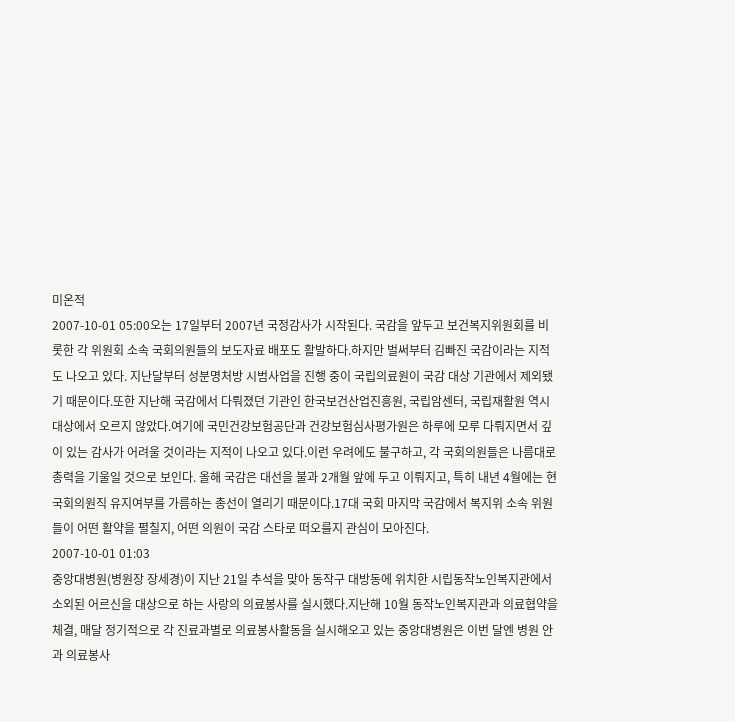미온적
2007-10-01 05:00오는 17일부터 2007년 국정감사가 시작된다. 국감을 앞두고 보건복지위원회를 비롯한 각 위원회 소속 국회의원들의 보도자료 배포도 활발하다.하지만 벌써부터 김빠진 국감이라는 지적도 나오고 있다. 지난달부터 성분명처방 시범사업을 진행 중이 국립의료원이 국감 대상 기관에서 제외됐기 때문이다.또한 지난해 국감에서 다뤄졌던 기관인 한국보건산업진흥원, 국립암센터, 국립재활원 역시 대상에서 오르지 않았다.여기에 국민건강보험공단과 건강보험심사평가원은 하루에 모루 다뤄지면서 깊이 있는 감사가 어려울 것이라는 지적이 나오고 있다.이런 우려에도 불구하고, 각 국회의원들은 나름대로 총력을 기울일 것으로 보인다. 올해 국감은 대선을 불과 2개월 앞에 두고 이뤄지고, 특히 내년 4월에는 현 국회의원직 유지여부를 가름하는 총선이 열리기 때문이다.17대 국회 마지막 국감에서 복지위 소속 위원들이 어떤 활약을 펼칠지, 어떤 의원이 국감 스타로 떠오를지 관심이 모아진다.
2007-10-01 01:03
중앙대병원(병원장 장세경)이 지난 21일 추석을 맞아 동작구 대방동에 위치한 시립동작노인복지관에서 소외된 어르신을 대상으로 하는 사랑의 의료봉사를 실시했다.지난해 10월 동작노인복지관과 의료협약을 체결, 매달 정기적으로 각 진료과별로 의료봉사활동을 실시해오고 있는 중앙대병원은 이번 달엔 병원 안과 의료봉사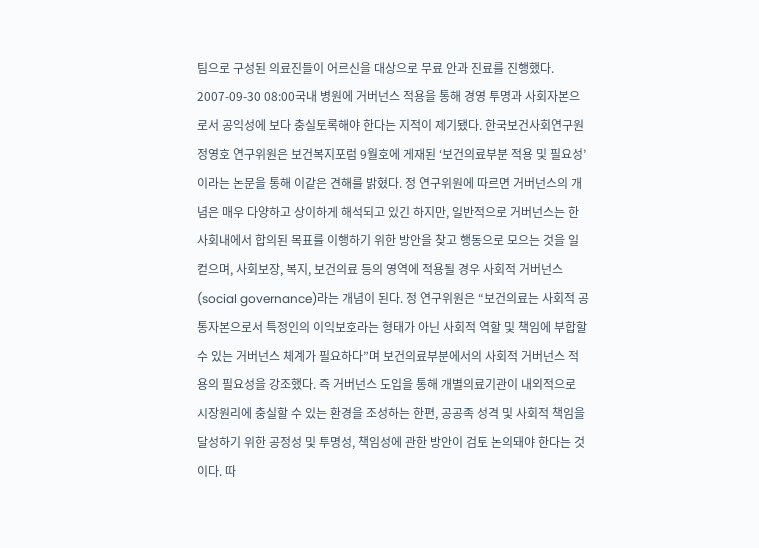팀으로 구성된 의료진들이 어르신을 대상으로 무료 안과 진료를 진행했다.
2007-09-30 08:00국내 병원에 거버넌스 적용을 통해 경영 투명과 사회자본으로서 공익성에 보다 충실토록해야 한다는 지적이 제기됐다. 한국보건사회연구원 정영호 연구위원은 보건복지포럼 9월호에 게재된 ‘보건의료부분 적용 및 필요성’이라는 논문을 통해 이같은 견해를 밝혔다. 정 연구위원에 따르면 거버넌스의 개념은 매우 다양하고 상이하게 해석되고 있긴 하지만, 일반적으로 거버넌스는 한 사회내에서 합의된 목표를 이행하기 위한 방안을 찾고 행동으로 모으는 것을 일컫으며, 사회보장, 복지, 보건의료 등의 영역에 적용될 경우 사회적 거버넌스(social governance)라는 개념이 된다. 정 연구위원은 “보건의료는 사회적 공통자본으로서 특정인의 이익보호라는 형태가 아닌 사회적 역할 및 책임에 부합할 수 있는 거버넌스 체계가 필요하다”며 보건의료부분에서의 사회적 거버넌스 적용의 필요성을 강조했다. 즉 거버넌스 도입을 통해 개별의료기관이 내외적으로 시장원리에 충실할 수 있는 환경을 조성하는 한편, 공공족 성격 및 사회적 책임을 달성하기 위한 공정성 및 투명성, 책임성에 관한 방안이 검토 논의돼야 한다는 것이다. 따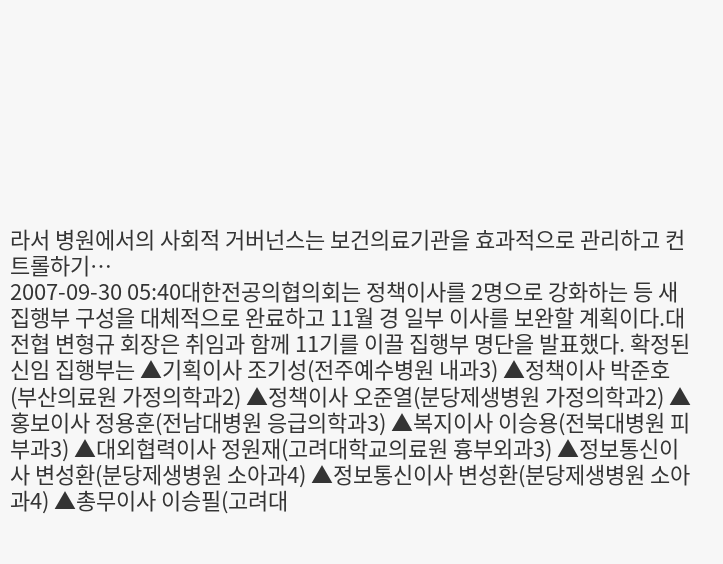라서 병원에서의 사회적 거버넌스는 보건의료기관을 효과적으로 관리하고 컨트롤하기…
2007-09-30 05:40대한전공의협의회는 정책이사를 2명으로 강화하는 등 새 집행부 구성을 대체적으로 완료하고 11월 경 일부 이사를 보완할 계획이다.대전협 변형규 회장은 취임과 함께 11기를 이끌 집행부 명단을 발표했다. 확정된 신임 집행부는 ▲기획이사 조기성(전주예수병원 내과3) ▲정책이사 박준호(부산의료원 가정의학과2) ▲정책이사 오준열(분당제생병원 가정의학과2) ▲홍보이사 정용훈(전남대병원 응급의학과3) ▲복지이사 이승용(전북대병원 피부과3) ▲대외협력이사 정원재(고려대학교의료원 흉부외과3) ▲정보통신이사 변성환(분당제생병원 소아과4) ▲정보통신이사 변성환(분당제생병원 소아과4) ▲총무이사 이승필(고려대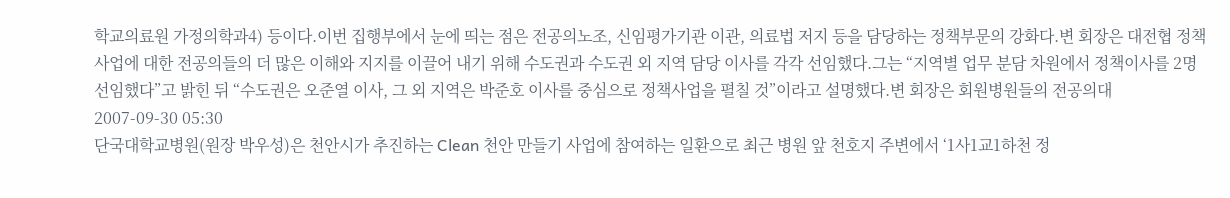학교의료원 가정의학과4) 등이다.이번 집행부에서 눈에 띄는 점은 전공의노조, 신임평가기관 이관, 의료법 저지 등을 담당하는 정책부문의 강화다.변 회장은 대전협 정책사업에 대한 전공의들의 더 많은 이해와 지지를 이끌어 내기 위해 수도권과 수도권 외 지역 담당 이사를 각각 선임했다.그는 “지역별 업무 분담 차원에서 정책이사를 2명 선임했다”고 밝힌 뒤 “수도권은 오준열 이사, 그 외 지역은 박준호 이사를 중심으로 정책사업을 펼칠 것”이라고 설명했다.변 회장은 회원병원들의 전공의대
2007-09-30 05:30
단국대학교병원(원장 박우성)은 천안시가 추진하는 Clean 천안 만들기 사업에 참여하는 일환으로 최근 병원 앞 천호지 주변에서 ‘1사1교1하천 정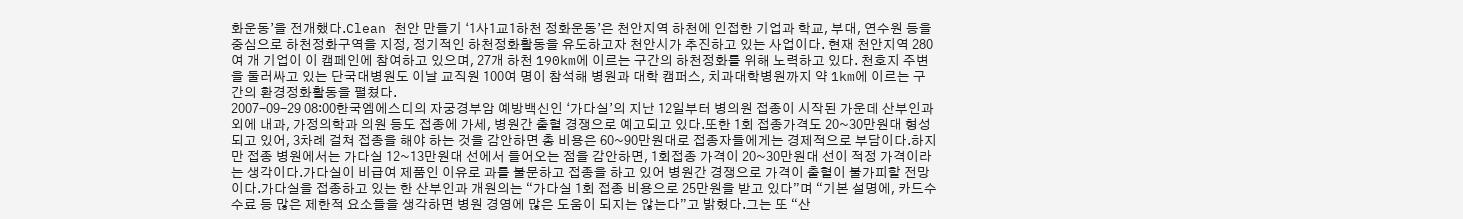화운동’을 전개했다.Clean 천안 만들기 ‘1사1교1하천 정화운동’은 천안지역 하천에 인접한 기업과 학교, 부대, 연수원 등을 중심으로 하천정화구역을 지정, 정기적인 하천정화활동을 유도하고자 천안시가 추진하고 있는 사업이다. 현재 천안지역 280여 개 기업이 이 캠페인에 참여하고 있으며, 27개 하천 190km에 이르는 구간의 하천정화를 위해 노력하고 있다. 천호지 주변을 둘러싸고 있는 단국대병원도 이날 교직원 100여 명이 참석해 병원과 대학 캠퍼스, 치과대학병원까지 약 1km에 이르는 구간의 환경정화활동을 펼쳤다.
2007-09-29 08:00한국엠에스디의 자궁경부암 예방백신인 ‘가다실’의 지난 12일부터 병의원 접종이 시작된 가운데 산부인과 외에 내과, 가정의학과 의원 등도 접종에 가세, 병원간 출혈 경쟁으로 예고되고 있다.또한 1회 접종가격도 20~30만원대 형성되고 있어, 3차례 걸쳐 접종을 해야 하는 것을 감안하면 총 비용은 60~90만원대로 접종자들에게는 경제적으로 부담이다.하지만 접종 병원에서는 가다실 12~13만원대 선에서 들어오는 점을 감안하면, 1회접종 가격이 20~30만원대 선이 적정 가격이라는 생각이다.가다실이 비급여 제품인 이유로 과를 불문하고 접종을 하고 있어 병원간 경쟁으로 가격이 출혈이 불가피할 전망이다.가다실을 접종하고 있는 한 산부인과 개원의는 “가다실 1회 접종 비용으로 25만원을 받고 있다”며 “기본 설명에, 카드수수료 등 많은 제한적 요소들을 생각하면 병원 경영에 많은 도움이 되지는 않는다”고 밝혔다.그는 또 “산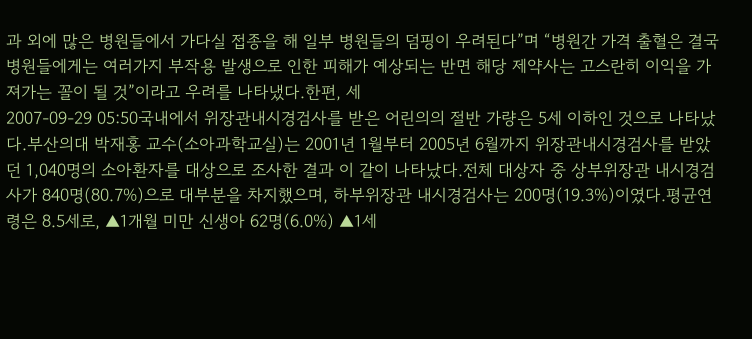과 외에 많은 병원들에서 가다실 접종을 해 일부 병원들의 덤핑이 우려된다”며 “병원간 가격 출혈은 결국 병원들에게는 여러가지 부작용 발생으로 인한 피해가 예상되는 반면 해당 제약사는 고스란히 이익을 가져가는 꼴이 될 것”이라고 우려를 나타냈다.한편, 세
2007-09-29 05:50국내에서 위장관내시경검사를 받은 어린의의 절반 가량은 5세 이하인 것으로 나타났다.부산의대 박재홍 교수(소아과학교실)는 2001년 1월부터 2005년 6월까지 위장관내시경검사를 받았던 1,040명의 소아환자를 대상으로 조사한 결과 이 같이 나타났다.전체 대상자 중 상부위장관 내시경검사가 840명(80.7%)으로 대부분을 차지했으며, 하부위장관 내시경검사는 200명(19.3%)이였다.평균연령은 8.5세로, ▲1개월 미만 신생아 62명(6.0%) ▲1세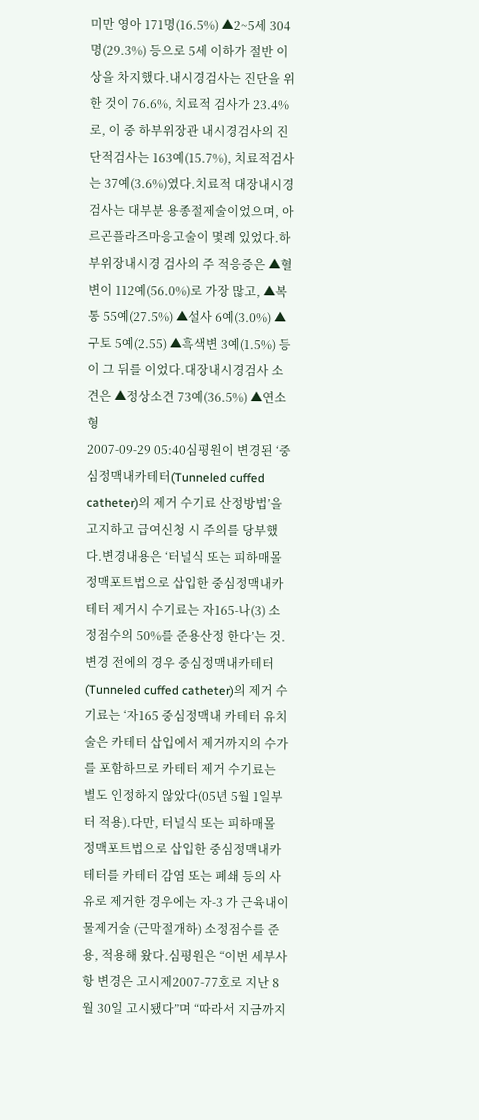미만 영아 171명(16.5%) ▲2~5세 304명(29.3%) 등으로 5세 이하가 절반 이상을 차지했다.내시경검사는 진단을 위한 것이 76.6%, 치료적 검사가 23.4%로, 이 중 하부위장관 내시경검사의 진단적검사는 163예(15.7%), 치료적검사는 37예(3.6%)였다.치료적 대장내시경검사는 대부분 용종절제술이었으며, 아르곤플라즈마응고술이 몇례 있었다.하부위장내시경 검사의 주 적응증은 ▲혈변이 112예(56.0%)로 가장 많고, ▲복통 55예(27.5%) ▲설사 6예(3.0%) ▲구토 5예(2.55) ▲흑색변 3예(1.5%) 등이 그 뒤를 이었다.대장내시경검사 소견은 ▲정상소견 73예(36.5%) ▲연소형
2007-09-29 05:40심평원이 변경된 ‘중심정맥내카테터(Tunneled cuffed catheter)의 제거 수기료 산정방법’을 고지하고 급여신청 시 주의를 당부했다.변경내용은 ‘터널식 또는 피하매몰 정맥포트법으로 삽입한 중심정맥내카테터 제거시 수기료는 자165-나(3) 소정점수의 50%를 준용산정 한다’는 것.변경 전에의 경우 중심정맥내카테터 (Tunneled cuffed catheter)의 제거 수기료는 ‘자165 중심정맥내 카테터 유치술은 카테터 삽입에서 제거까지의 수가를 포함하므로 카테터 제거 수기료는 별도 인정하지 않았다(05년 5월 1일부터 적용).다만, 터널식 또는 피하매몰 정맥포트법으로 삽입한 중심정맥내카테터를 카테터 감염 또는 폐쇄 등의 사유로 제거한 경우에는 자-3 가 근육내이물제거술 (근막절개하) 소정점수를 준용, 적용해 왔다.심평원은 “이번 세부사항 변경은 고시제2007-77호로 지난 8월 30일 고시됐다”며 “따라서 지금까지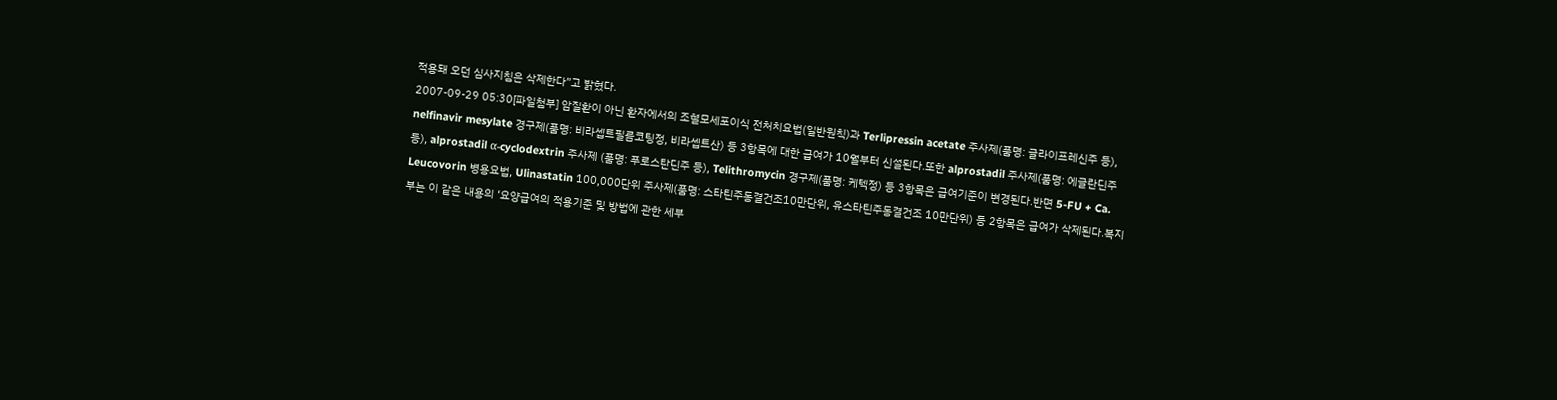적용돼 오던 심사지침은 삭제한다”고 밝혔다.
2007-09-29 05:30[파일첨부] 암질환이 아닌 환자에서의 조혈모세포이식 전처치요법(일반원칙)과 Terlipressin acetate 주사제(품명: 글라이프레신주 등), nelfinavir mesylate 경구제(품명: 비라셉트필름코팅정, 비라셉트산) 등 3항목에 대한 급여가 10월부터 신설된다.또한 alprostadil 주사제(품명: 에글란딘주 등), alprostadil α-cyclodextrin 주사제 (품명: 푸로스탄딘주 등), Telithromycin 경구제(품명: 케텍정) 등 3항목은 급여기준이 변경된다.반면 5-FU + Ca. Leucovorin 병용요법, Ulinastatin 100,000단위 주사제(품명: 스타틴주동결건조10만단위, 유스타틴주동결건조 10만단위) 등 2항목은 급여가 삭제된다.복지부는 이 같은 내용의 ‘요양급여의 적용기준 및 방법에 관한 세부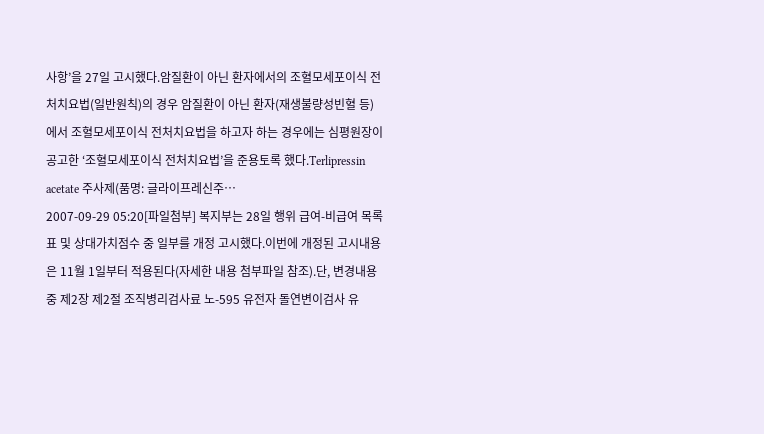사항’을 27일 고시했다.암질환이 아닌 환자에서의 조혈모세포이식 전처치요법(일반원칙)의 경우 암질환이 아닌 환자(재생불량성빈혈 등)에서 조혈모세포이식 전처치요법을 하고자 하는 경우에는 심평원장이 공고한 ‘조혈모세포이식 전처치요법’을 준용토록 했다.Terlipressin acetate 주사제(품명: 글라이프레신주…
2007-09-29 05:20[파일첨부] 복지부는 28일 행위 급여-비급여 목록표 및 상대가치점수 중 일부를 개정 고시했다.이번에 개정된 고시내용은 11월 1일부터 적용된다(자세한 내용 첨부파일 참조).단, 변경내용 중 제2장 제2절 조직병리검사료 노-595 유전자 돌연변이검사 유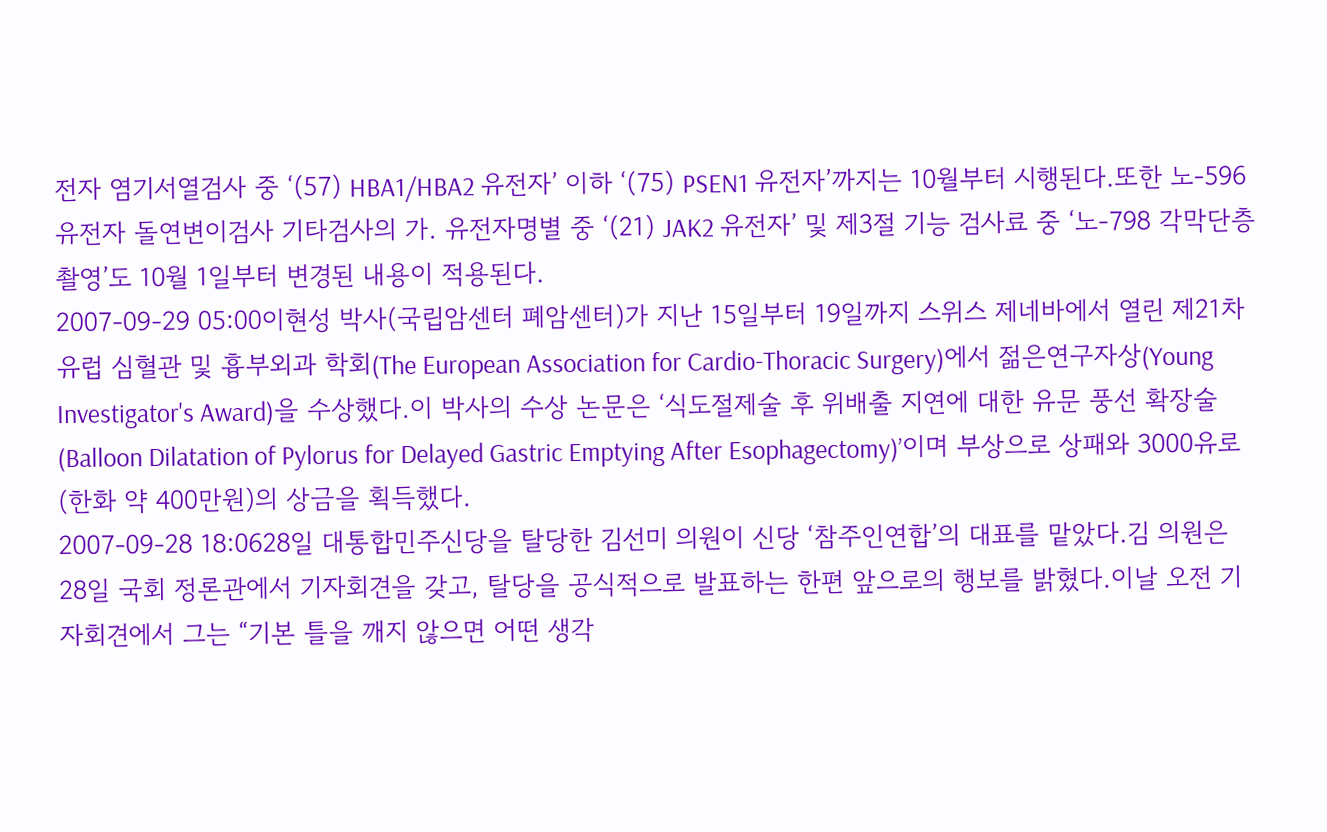전자 염기서열검사 중 ‘(57) HBA1/HBA2 유전자’ 이하 ‘(75) PSEN1 유전자’까지는 10월부터 시행된다.또한 노-596 유전자 돌연변이검사 기타검사의 가. 유전자명별 중 ‘(21) JAK2 유전자’ 및 제3절 기능 검사료 중 ‘노-798 각막단층촬영’도 10월 1일부터 변경된 내용이 적용된다.
2007-09-29 05:00이현성 박사(국립암센터 폐암센터)가 지난 15일부터 19일까지 스위스 제네바에서 열린 제21차 유럽 심혈관 및 흉부외과 학회(The European Association for Cardio-Thoracic Surgery)에서 젊은연구자상(Young Investigator's Award)을 수상했다.이 박사의 수상 논문은 ‘식도절제술 후 위배출 지연에 대한 유문 풍선 확장술(Balloon Dilatation of Pylorus for Delayed Gastric Emptying After Esophagectomy)’이며 부상으로 상패와 3000유로(한화 약 400만원)의 상금을 획득했다.
2007-09-28 18:0628일 대통합민주신당을 탈당한 김선미 의원이 신당 ‘참주인연합’의 대표를 맡았다.김 의원은 28일 국회 정론관에서 기자회견을 갖고, 탈당을 공식적으로 발표하는 한편 앞으로의 행보를 밝혔다.이날 오전 기자회견에서 그는 “기본 틀을 깨지 않으면 어떤 생각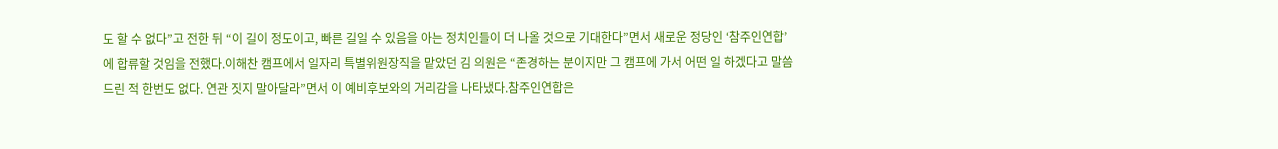도 할 수 없다”고 전한 뒤 “이 길이 정도이고, 빠른 길일 수 있음을 아는 정치인들이 더 나올 것으로 기대한다”면서 새로운 정당인 ‘참주인연합’에 합류할 것임을 전했다.이해찬 캠프에서 일자리 특별위원장직을 맡았던 김 의원은 “존경하는 분이지만 그 캠프에 가서 어떤 일 하겠다고 말씀 드린 적 한번도 없다. 연관 짓지 말아달라”면서 이 예비후보와의 거리감을 나타냈다.참주인연합은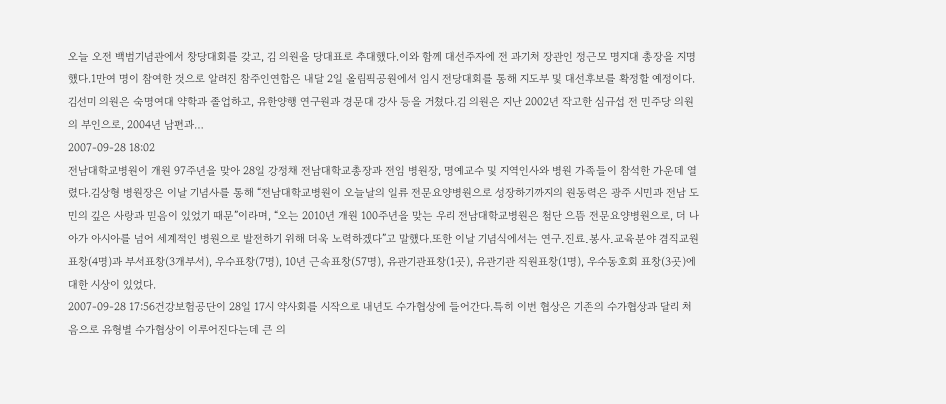오늘 오전 백범기념관에서 창당대회를 갖고, 김 의원을 당대표로 추대했다.이와 함께 대선주자에 전 과기처 장관인 정근모 명지대 총장을 지명했다.1만여 명이 참여한 것으로 알려진 참주인연합은 내달 2일 올림픽공원에서 임시 전당대회를 통해 지도부 및 대선후보를 확정할 예정이다.김선미 의원은 숙명여대 약학과 졸업하고, 유한양행 연구원과 경문대 강사 등을 거쳤다.김 의원은 지난 2002년 작고한 심규섭 전 민주당 의원의 부인으로, 2004년 남편과…
2007-09-28 18:02
전남대학교병원이 개원 97주년을 맞아 28일 강정채 전남대학교총장과 전임 병원장, 명예교수 및 지역인사와 병원 가족들이 참석한 가운데 열렸다.김상형 병원장은 이날 기념사를 통해 “전남대학교병원이 오늘날의 일류 전문요양병원으로 성장하기까지의 원동력은 광주 시민과 전남 도민의 깊은 사랑과 믿음이 있었기 때문”이라며, “오는 2010년 개원 100주년을 맞는 우리 전남대학교병원은 첨단 으뜸 전문요양병원으로, 더 나아가 아시아를 넘어 세계적인 병원으로 발전하기 위해 더욱 노력하겠다”고 말했다.또한 이날 기념식에서는 연구․진료․봉사․교육분야 겸직교원 표창(4명)과 부서표창(3개부서), 우수표창(7명), 10년 근속표창(57명), 유관기관표창(1곳), 유관기관 직원표창(1명), 우수동호회 표창(3곳)에 대한 시상이 있었다.
2007-09-28 17:56건강보험공단이 28일 17시 약사회를 시작으로 내년도 수가협상에 들어간다.특히 이번 협상은 기존의 수가협상과 달리 처음으로 유형별 수가협상이 이루어진다는데 큰 의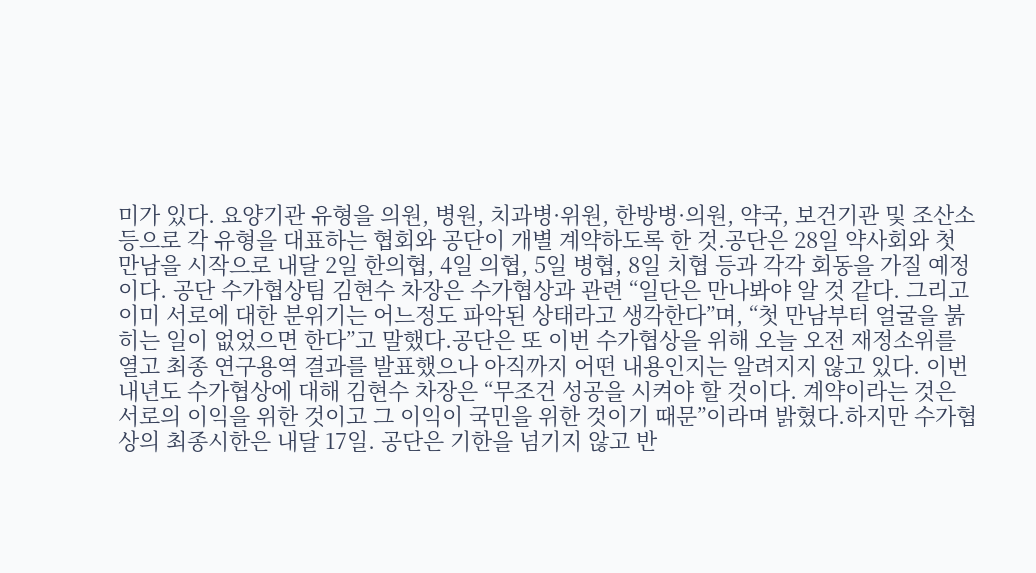미가 있다. 요양기관 유형을 의원, 병원, 치과병·위원, 한방병·의원, 약국, 보건기관 및 조산소 등으로 각 유형을 대표하는 협회와 공단이 개별 계약하도록 한 것.공단은 28일 약사회와 첫 만남을 시작으로 내달 2일 한의협, 4일 의협, 5일 병협, 8일 치협 등과 각각 회동을 가질 예정이다. 공단 수가협상팀 김현수 차장은 수가협상과 관련 “일단은 만나봐야 알 것 같다. 그리고 이미 서로에 대한 분위기는 어느정도 파악된 상태라고 생각한다”며, “첫 만남부터 얼굴을 붉히는 일이 없었으면 한다”고 말했다.공단은 또 이번 수가협상을 위해 오늘 오전 재정소위를 열고 최종 연구용역 결과를 발표했으나 아직까지 어떤 내용인지는 알려지지 않고 있다. 이번 내년도 수가협상에 대해 김현수 차장은 “무조건 성공을 시켜야 할 것이다. 계약이라는 것은 서로의 이익을 위한 것이고 그 이익이 국민을 위한 것이기 때문”이라며 밝혔다.하지만 수가협상의 최종시한은 내달 17일. 공단은 기한을 넘기지 않고 반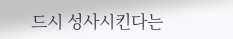드시 성사시킨다는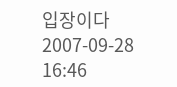입장이다
2007-09-28 16:46